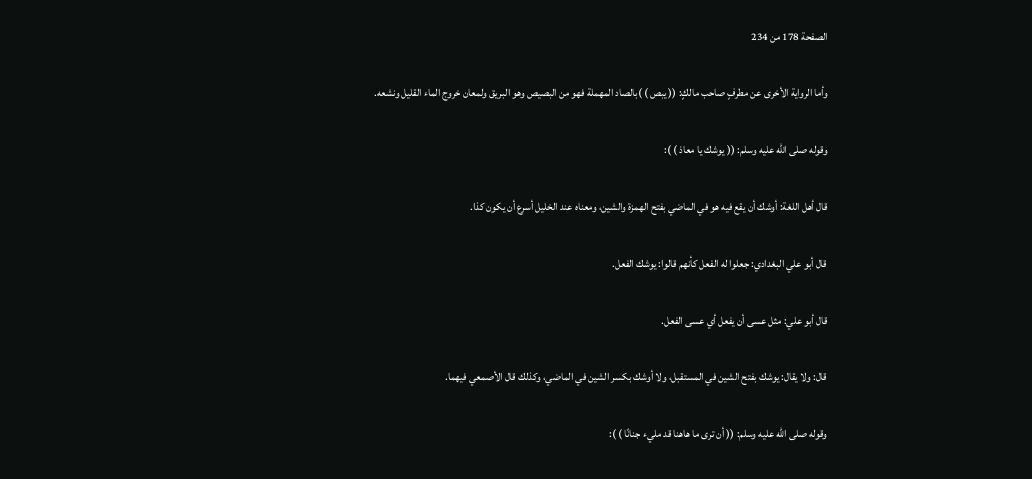الصفحة 178 من 234

وأما الرواية الأخرى عن مطرفٍ صاحب مالكٍ: (( يبص ) )بالصاد المهملة فهو من البصيص وهو البريق ولمعان خروج الماء القليل ونشعه.

وقوله صلى الله عليه وسلم: (( يوشك يا معاذ ) ):

قال أهل اللغة: أوشك أن يقع فيه هو في الماضي بفتح الهمزة والشين، ومعناه عند الخليل أسرع أن يكون كذا.

قال أبو علي البغدادي: جعلوا له الفعل كأنهم قالوا: يوشك الفعل.

قال أبو علي: مثل عسى أن يفعل أي عسى الفعل.

قال: ولا يقال: يوشك بفتح الشين في المستقبل، ولا أوشك بكسر الشين في الماضي، وكذلك قال الأصمعي فيهما.

وقوله صلى الله عليه وسلم: (( أن ترى ما هاهنا قد مليء جنانًا ) ):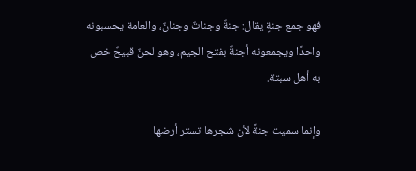فهو جمع جنةٍ يقال: جنةٌ وجناتٌ وجنانٌ، والعامة يحسبونه واحدًا ويجمعونه أجنةٌ بفتح الجيم، وهو لحنٌ قبيحٌ خص به أهل سبتة.

وإنما سميت جنةً لأن شجرها تستر أرضها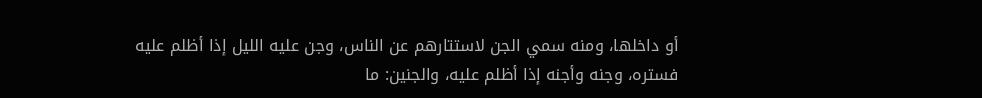أو داخلها، ومنه سمي الجن لاستتارهم عن الناس، وجن عليه الليل إذا أظلم عليه فستره، وجنه وأجنه إذا أظلم عليه، والجنين: ما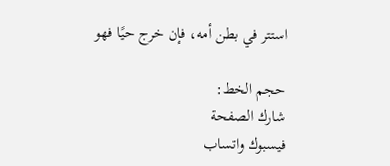استتر في بطن أمه، فإن خرج حيًا فهو

حجم الخط:
شارك الصفحة
فيسبوك واتساب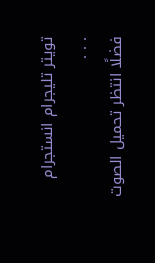تويتر تليجرام انستجرام
. . .
فضلًا انتظر تحميل الصوت